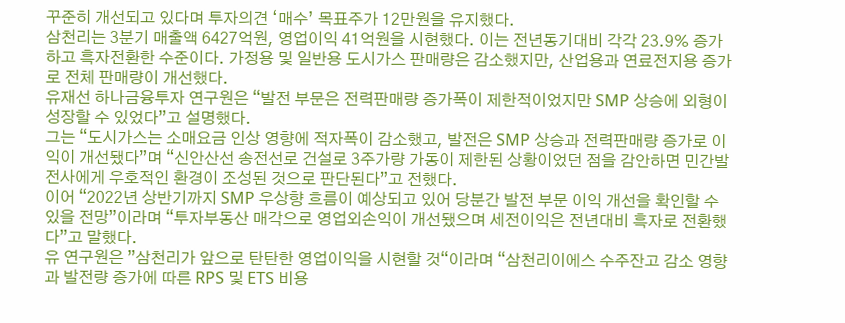꾸준히 개선되고 있다며 투자의견 ‘매수’ 목표주가 12만원을 유지했다.
삼천리는 3분기 매출액 6427억원, 영업이익 41억원을 시현했다. 이는 전년동기대비 각각 23.9% 증가하고 흑자전환한 수준이다. 가정용 및 일반용 도시가스 판매량은 감소했지만, 산업용과 연료전지용 증가로 전체 판매량이 개선했다.
유재선 하나금융투자 연구원은 “발전 부문은 전력판매량 증가폭이 제한적이었지만 SMP 상승에 외형이 성장할 수 있었다”고 설명했다.
그는 “도시가스는 소매요금 인상 영향에 적자폭이 감소했고, 발전은 SMP 상승과 전력판매량 증가로 이익이 개선됐다”며 “신안산선 송전선로 건설로 3주가량 가동이 제한된 상황이었던 점을 감안하면 민간발전사에게 우호적인 환경이 조성된 것으로 판단된다”고 전했다.
이어 “2022년 상반기까지 SMP 우상향 흐름이 예상되고 있어 당분간 발전 부문 이익 개선을 확인할 수 있을 전망”이라며 “투자부동산 매각으로 영업외손익이 개선됐으며 세전이익은 전년대비 흑자로 전환했다”고 말했다.
유 연구원은 ”삼천리가 앞으로 탄탄한 영업이익을 시현할 것“이라며 “삼천리이에스 수주잔고 감소 영향과 발전량 증가에 따른 RPS 및 ETS 비용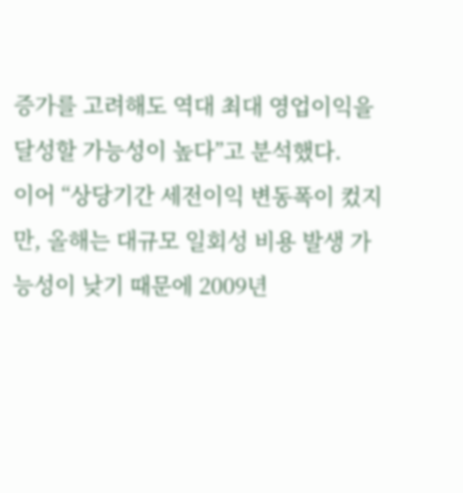증가를 고려해도 역대 최대 영업이익을 달성할 가능성이 높다”고 분석했다.
이어 “상당기간 세전이익 변동폭이 컸지만, 올해는 대규모 일회성 비용 발생 가능성이 낮기 때문에 2009년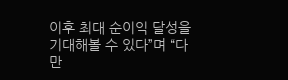이후 최대 순이익 달성을 기대해볼 수 있다”며 “다만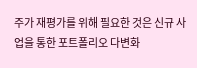주가 재평가를 위해 필요한 것은 신규 사업을 통한 포트폴리오 다변화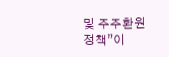및 주주환원정책”이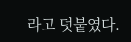라고 덧붙였다.